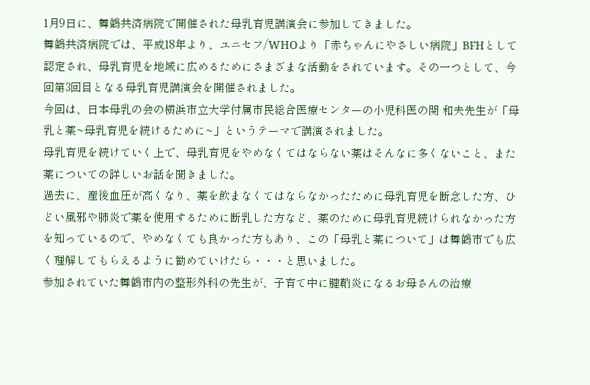1月9日に、舞鶴共済病院で開催された母乳育児講演会に参加してきました。
舞鶴共済病院では、平成18年より、ユニセフ/WHOより「赤ちゃんにやさしい病院」BFHとして認定され、母乳育児を地域に広めるためにさまざまな活動をされています。その一つとして、今回第3回目となる母乳育児講演会を開催されました。
今回は、日本母乳の会の横浜市立大学付属市民総合医療センターの小児科医の関 和夫先生が「母乳と薬~母乳育児を続けるために~」というテーマで講演されました。
母乳育児を続けていく上で、母乳育児をやめなくてはならない薬はそんなに多くないこと、また薬についての詳しいお話を聞きました。
過去に、産後血圧が高くなり、薬を飲まなくてはならなかったために母乳育児を断念した方、ひどい風邪や肺炎で薬を使用するために断乳した方など、薬のために母乳育児続けられなかった方を知っているので、やめなくても良かった方もあり、この「母乳と薬について」は舞鶴市でも広く理解してもらえるように勧めていけたら・・・と思いました。
参加されていた舞鶴市内の整形外科の先生が、子育て中に腱鞘炎になるお母さんの治療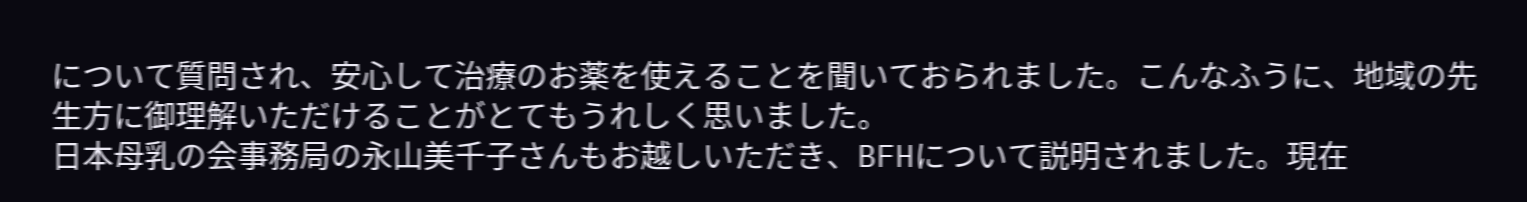について質問され、安心して治療のお薬を使えることを聞いておられました。こんなふうに、地域の先生方に御理解いただけることがとてもうれしく思いました。
日本母乳の会事務局の永山美千子さんもお越しいただき、BFHについて説明されました。現在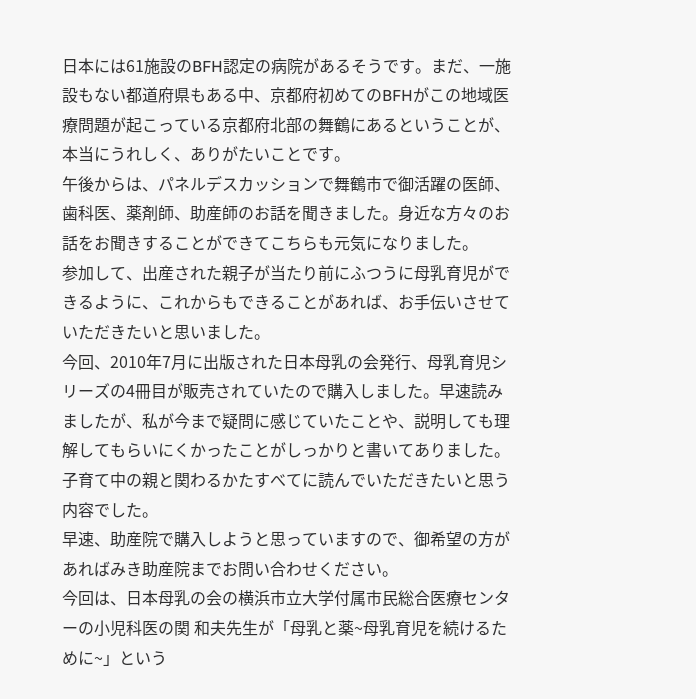日本には61施設のBFH認定の病院があるそうです。まだ、一施設もない都道府県もある中、京都府初めてのBFHがこの地域医療問題が起こっている京都府北部の舞鶴にあるということが、本当にうれしく、ありがたいことです。
午後からは、パネルデスカッションで舞鶴市で御活躍の医師、歯科医、薬剤師、助産師のお話を聞きました。身近な方々のお話をお聞きすることができてこちらも元気になりました。
参加して、出産された親子が当たり前にふつうに母乳育児ができるように、これからもできることがあれば、お手伝いさせていただきたいと思いました。
今回、2010年7月に出版された日本母乳の会発行、母乳育児シリーズの4冊目が販売されていたので購入しました。早速読みましたが、私が今まで疑問に感じていたことや、説明しても理解してもらいにくかったことがしっかりと書いてありました。子育て中の親と関わるかたすべてに読んでいただきたいと思う内容でした。
早速、助産院で購入しようと思っていますので、御希望の方があればみき助産院までお問い合わせください。
今回は、日本母乳の会の横浜市立大学付属市民総合医療センターの小児科医の関 和夫先生が「母乳と薬~母乳育児を続けるために~」という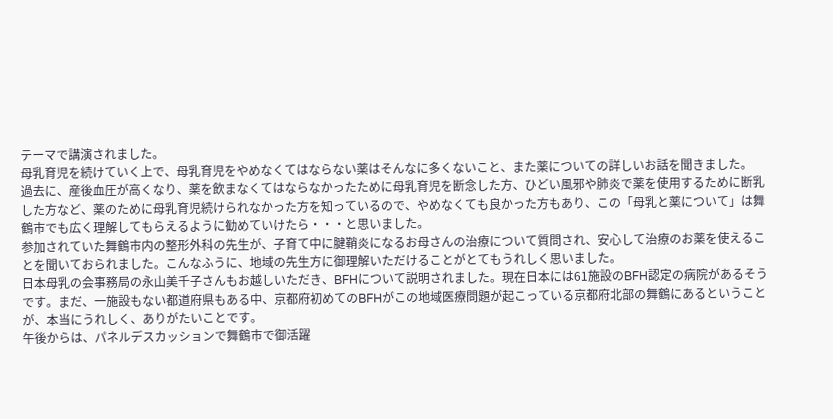テーマで講演されました。
母乳育児を続けていく上で、母乳育児をやめなくてはならない薬はそんなに多くないこと、また薬についての詳しいお話を聞きました。
過去に、産後血圧が高くなり、薬を飲まなくてはならなかったために母乳育児を断念した方、ひどい風邪や肺炎で薬を使用するために断乳した方など、薬のために母乳育児続けられなかった方を知っているので、やめなくても良かった方もあり、この「母乳と薬について」は舞鶴市でも広く理解してもらえるように勧めていけたら・・・と思いました。
参加されていた舞鶴市内の整形外科の先生が、子育て中に腱鞘炎になるお母さんの治療について質問され、安心して治療のお薬を使えることを聞いておられました。こんなふうに、地域の先生方に御理解いただけることがとてもうれしく思いました。
日本母乳の会事務局の永山美千子さんもお越しいただき、BFHについて説明されました。現在日本には61施設のBFH認定の病院があるそうです。まだ、一施設もない都道府県もある中、京都府初めてのBFHがこの地域医療問題が起こっている京都府北部の舞鶴にあるということが、本当にうれしく、ありがたいことです。
午後からは、パネルデスカッションで舞鶴市で御活躍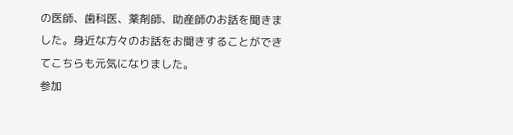の医師、歯科医、薬剤師、助産師のお話を聞きました。身近な方々のお話をお聞きすることができてこちらも元気になりました。
参加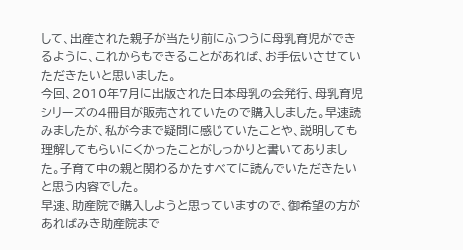して、出産された親子が当たり前にふつうに母乳育児ができるように、これからもできることがあれば、お手伝いさせていただきたいと思いました。
今回、2010年7月に出版された日本母乳の会発行、母乳育児シリーズの4冊目が販売されていたので購入しました。早速読みましたが、私が今まで疑問に感じていたことや、説明しても理解してもらいにくかったことがしっかりと書いてありました。子育て中の親と関わるかたすべてに読んでいただきたいと思う内容でした。
早速、助産院で購入しようと思っていますので、御希望の方があればみき助産院まで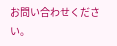お問い合わせください。